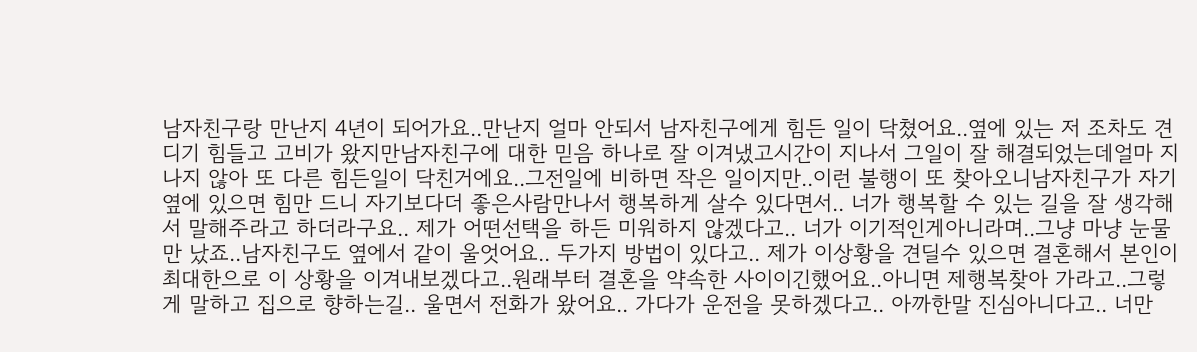남자친구랑 만난지 4년이 되어가요..만난지 얼마 안되서 남자친구에게 힘든 일이 닥쳤어요..옆에 있는 저 조차도 견디기 힘들고 고비가 왔지만남자친구에 대한 믿음 하나로 잘 이겨냈고시간이 지나서 그일이 잘 해결되었는데얼마 지나지 않아 또 다른 힘든일이 닥친거에요..그전일에 비하면 작은 일이지만..이런 불행이 또 찾아오니남자친구가 자기 옆에 있으면 힘만 드니 자기보다더 좋은사람만나서 행복하게 살수 있다면서.. 너가 행복할 수 있는 길을 잘 생각해서 말해주라고 하더라구요.. 제가 어떤선택을 하든 미워하지 않겠다고.. 너가 이기적인게아니라며..그냥 마냥 눈물만 났죠..남자친구도 옆에서 같이 울엇어요.. 두가지 방법이 있다고.. 제가 이상황을 견딜수 있으면 결혼해서 본인이 최대한으로 이 상황을 이겨내보겠다고..원래부터 결혼을 약속한 사이이긴했어요..아니면 제행복찾아 가라고..그렇게 말하고 집으로 향하는길.. 울면서 전화가 왔어요.. 가다가 운전을 못하겠다고.. 아까한말 진심아니다고.. 너만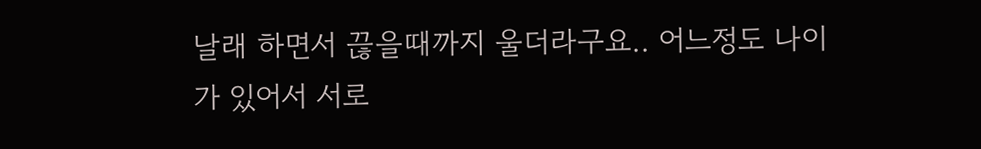날래 하면서 끊을때까지 울더라구요.. 어느정도 나이가 있어서 서로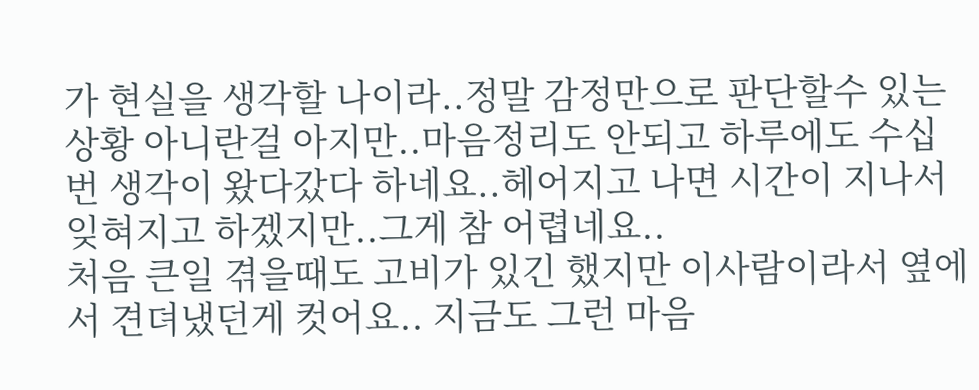가 현실을 생각할 나이라..정말 감정만으로 판단할수 있는 상황 아니란걸 아지만..마음정리도 안되고 하루에도 수십번 생각이 왔다갔다 하네요..헤어지고 나면 시간이 지나서 잊혀지고 하겠지만..그게 참 어렵네요..
처음 큰일 겪을때도 고비가 있긴 했지만 이사람이라서 옆에서 견뎌냈던게 컷어요.. 지금도 그런 마음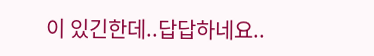이 있긴한데..답답하네요..